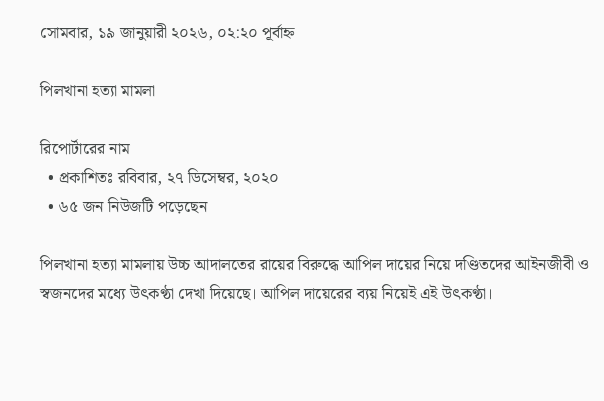সোমবার, ১৯ জানুয়ারী ২০২৬, ০২:২০ পূর্বাহ্ন

পিলখানা হত্যা মামলা

রিপোর্টারের নাম
  • প্রকাশিতঃ রবিবার, ২৭ ডিসেম্বর, ২০২০
  • ৬৫ জন নিউজটি পড়েছেন

পিলখানা হত্যা মামলায় উচ্চ আদালতের রায়ের বিরুদ্ধে আপিল দায়ের নিয়ে দণ্ডিতদের আইনজীবী ও স্বজনদের মধ্যে উৎকণ্ঠা দেখা দিয়েছে। আপিল দায়েরের ব্যয় নিয়েই এই উৎকণ্ঠা।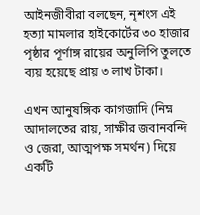আইনজীবীরা বলছেন, নৃশংস এই হত্যা মামলার হাইকোর্টের ৩০ হাজার পৃষ্ঠার পূর্ণাঙ্গ রায়ের অনুলিপি তুলতে ব্যয় হয়েছে প্রায় ৩ লাখ টাকা।

এখন আনুষঙ্গিক কাগজাদি (নিম্ন আদালতের রায়, সাক্ষীর জবানবন্দি ও জেরা, আত্মপক্ষ সমর্থন) দিয়ে একটি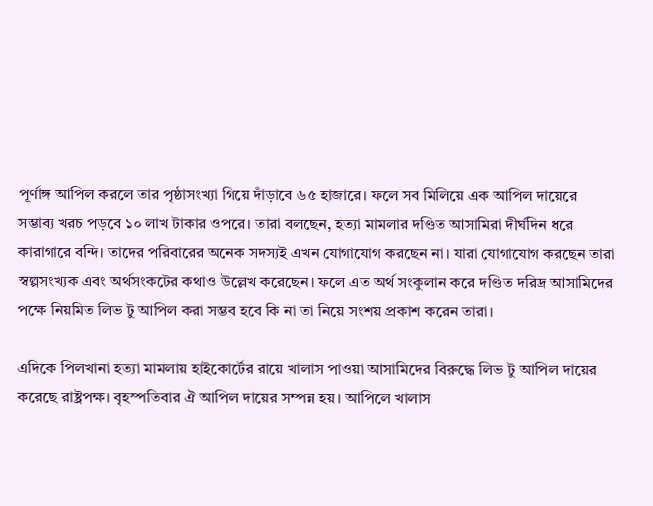পূর্ণাঙ্গ আপিল করলে তার পৃষ্ঠাসংখ্যা গিয়ে দাঁড়াবে ৬৫ হাজারে। ফলে সব মিলিয়ে এক আপিল দায়েরে সম্ভাব্য খরচ পড়বে ১০ লাখ টাকার ওপরে। তারা বলছেন, হত্যা মামলার দণ্ডিত আসামিরা দীর্ঘদিন ধরে কারাগারে বন্দি। তাদের পরিবারের অনেক সদস্যই এখন যোগাযোগ করছেন না। যারা যোগাযোগ করছেন তারা স্বল্পসংখ্যক এবং অর্থসংকটের কথাও উল্লেখ করেছেন। ফলে এত অর্থ সংকুলান করে দণ্ডিত দরিদ্র আসামিদের পক্ষে নিয়মিত লিভ টু আপিল করা সম্ভব হবে কি না তা নিয়ে সংশয় প্রকাশ করেন তারা।

এদিকে পিলখানা হত্যা মামলায় হাইকোর্টের রায়ে খালাস পাওয়া আসামিদের বিরুদ্ধে লিভ টু আপিল দায়ের করেছে রাষ্ট্রপক্ষ। বৃহস্পতিবার ঐ আপিল দায়ের সম্পন্ন হয়। আপিলে খালাস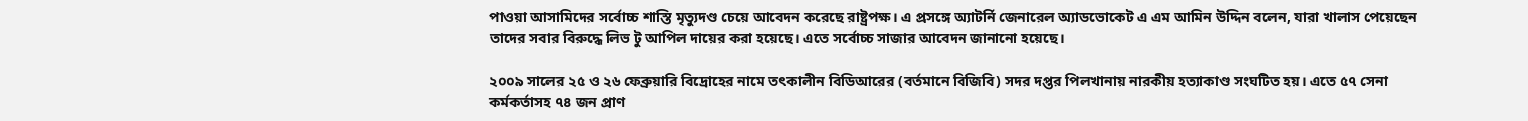পাওয়া আসামিদের সর্বোচ্চ শাস্তি মৃত্যুদণ্ড চেয়ে আবেদন করেছে রাষ্ট্রপক্ষ। এ প্রসঙ্গে অ্যাটর্নি জেনারেল অ্যাডভোকেট এ এম আমিন উদ্দিন বলেন, যারা খালাস পেয়েছেন তাদের সবার বিরুদ্ধে লিভ টু আপিল দায়ের করা হয়েছে। এতে সর্বোচ্চ সাজার আবেদন জানানো হয়েছে।

২০০৯ সালের ২৫ ও ২৬ ফেব্রুয়ারি বিদ্রোহের নামে তৎকালীন বিডিআরের (বর্তমানে বিজিবি) সদর দপ্তর পিলখানায় নারকীয় হত্যাকাণ্ড সংঘটিত হয়। এতে ৫৭ সেনা কর্মকর্তাসহ ৭৪ জন প্রাণ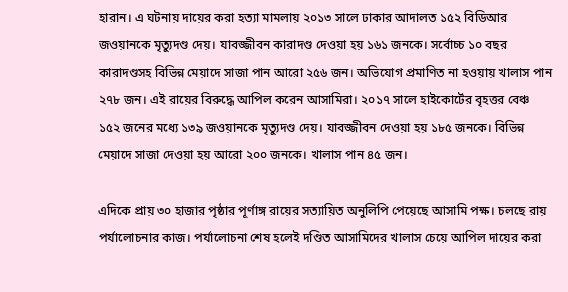হারান। এ ঘটনায় দায়ের করা হত্যা মামলায় ২০১৩ সালে ঢাকার আদালত ১৫২ বিডিআর জওয়ানকে মৃত্যুদণ্ড দেয়। যাবজ্জীবন কারাদণ্ড দেওয়া হয় ১৬১ জনকে। সর্বোচ্চ ১০ বছর কারাদণ্ডসহ বিভিন্ন মেয়াদে সাজা পান আরো ২৫৬ জন। অভিযোগ প্রমাণিত না হওয়ায় খালাস পান ২৭৮ জন। এই রায়ের বিরুদ্ধে আপিল করেন আসামিরা। ২০১৭ সালে হাইকোর্টের বৃহত্তর বেঞ্চ ১৫২ জনের মধ্যে ১৩৯ জওয়ানকে মৃত্যুদণ্ড দেয়। যাবজ্জীবন দেওয়া হয় ১৮৫ জনকে। বিভিন্ন মেয়াদে সাজা দেওয়া হয় আরো ২০০ জনকে। খালাস পান ৪৫ জন।

এদিকে প্রায় ৩০ হাজার পৃষ্ঠার পূর্ণাঙ্গ রায়ের সত্যায়িত অনুলিপি পেয়েছে আসামি পক্ষ। চলছে রায় পর্যালোচনার কাজ। পর্যালোচনা শেষ হলেই দণ্ডিত আসামিদের খালাস চেয়ে আপিল দায়ের করা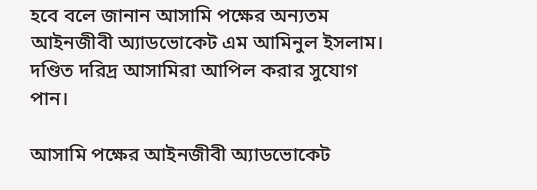হবে বলে জানান আসামি পক্ষের অন্যতম আইনজীবী অ্যাডভোকেট এম আমিনুল ইসলাম। দণ্ডিত দরিদ্র আসামিরা আপিল করার সুযোগ পান।

আসামি পক্ষের আইনজীবী অ্যাডভোকেট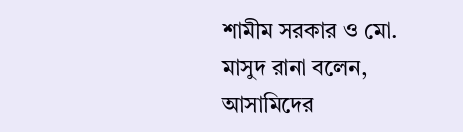শামীম সরকার ও মো. মাসুদ রানা বলেন, আসামিদের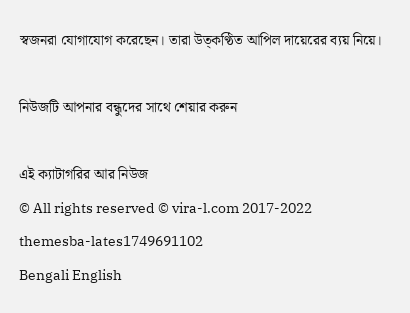স্বজনরা যোগাযোগ করেছেন। তারা উত্কণ্ঠিত আপিল দায়েরের ব্যয় নিয়ে।

নিউজটি আপনার বন্ধুদের সাথে শেয়ার করুন

এই ক্যাটাগরির আর নিউজ
© All rights reserved © vira-l.com 2017-2022
themesba-lates1749691102
Bengali English